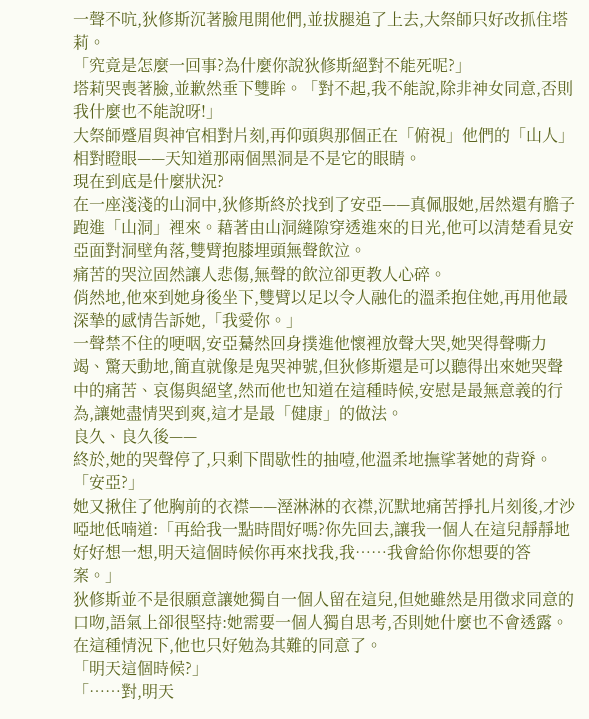一聲不吭,狄修斯沉著臉甩開他們,並拔腿追了上去,大祭師只好改抓住塔莉。
「究竟是怎麼一回事?為什麼你說狄修斯絕對不能死呢?」
塔莉哭喪著臉,並歉然垂下雙眸。「對不起,我不能說,除非神女同意,否則我什麼也不能說呀!」
大祭師蹙眉與神官相對片刻,再仰頭與那個正在「俯視」他們的「山人」相對瞪眼——天知道那兩個黑洞是不是它的眼睛。
現在到底是什麼狀況?
在一座淺淺的山洞中,狄修斯終於找到了安亞——真佩服她,居然還有膽子跑進「山洞」裡來。藉著由山洞縫隙穿透進來的日光,他可以清楚看見安亞面對洞壁角落,雙臂抱膝埋頭無聲飲泣。
痛苦的哭泣固然讓人悲傷,無聲的飲泣卻更教人心碎。
俏然地,他來到她身後坐下,雙臂以足以令人融化的溫柔抱住她,再用他最深摯的感情告訴她,「我愛你。」
一聲禁不住的哽咽,安亞驀然回身撲進他懷裡放聲大哭,她哭得聲嘶力竭、驚天動地,簡直就像是鬼哭神號,但狄修斯還是可以聽得出來她哭聲中的痛苦、哀傷與絕望,然而他也知道在這種時候,安慰是最無意義的行為,讓她盡情哭到爽,這才是最「健康」的做法。
良久、良久後——
終於,她的哭聲停了,只剩下間歇性的抽噎,他溫柔地撫挲著她的背脊。
「安亞?」
她又揪住了他胸前的衣襟——溼淋淋的衣襟,沉默地痛苦掙扎片刻後,才沙啞地低喃道:「再給我一點時間好嗎?你先回去,讓我一個人在這兒靜靜地好好想一想,明天這個時候你再來找我,我……我會給你你想要的答案。」
狄修斯並不是很願意讓她獨自一個人留在這兒,但她雖然是用徵求同意的口吻,語氣上卻很堅持:她需要一個人獨自思考,否則她什麼也不會透露。在這種情況下,他也只好勉為其難的同意了。
「明天這個時候?」
「……對,明天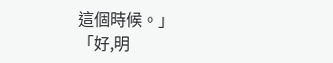這個時候。」
「好,明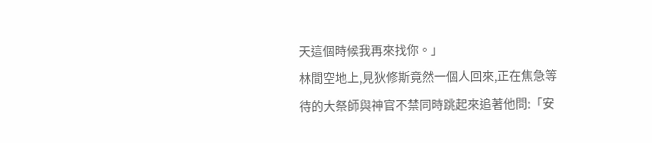天這個時候我再來找你。」
林間空地上,見狄修斯竟然一個人回來,正在焦急等待的大祭師與神官不禁同時跳起來追著他問:「安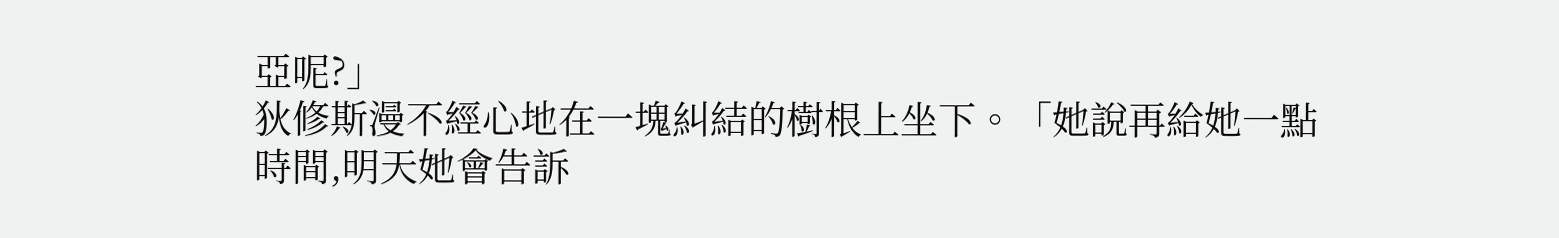亞呢?」
狄修斯漫不經心地在一塊糾結的樹根上坐下。「她說再給她一點時間,明天她會告訴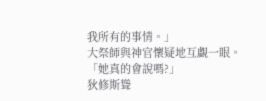我所有的事情。」
大祭師與神官懷疑地互覷一眼。「她真的會說嗎?」
狄修斯聳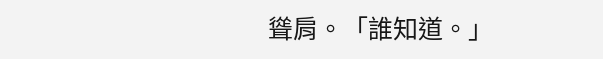聳肩。「誰知道。」